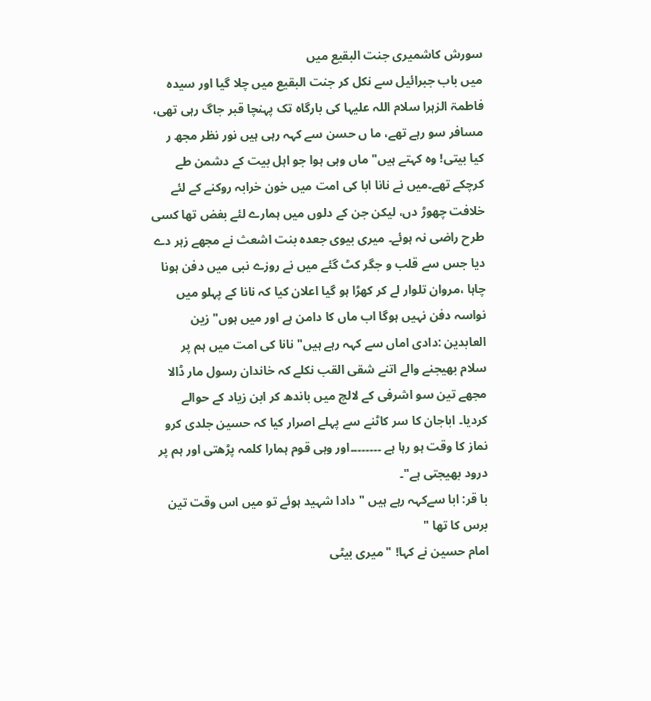سورش کاشمیری جنت البقیع میں
میں باب جبرائیل سے نکل کر جنت البقیع میں چلا گیا اور سیدہ فاطمۃ الزہرا سلام اللہ علیہا کی بارگاہ تک پہنچا قبر جاگ رہی تھی، مسافر سو رہے تھے، ما ں حسن سے کہہ رہی ہیں نور نظر مجھ ر کیا بیتی! وہ کہتے ہیں" ماں وہی ہوا جو اہل بیت کے دشمن طے کرچکے تھے۔میں نے نانا ابا کی امت میں خون خرابہ روکنے کے لئے خلافت چھوڑ دں، لیکن جن کے دلوں میں ہمارے لئے بغض تھا کسی طرح راضی نہ ہوئے۔ میری بیوی جعدہ بنت اشعث نے مجھے زہر دے دیا جس سے قلب و جگر کٹ گئے میں نے روزے نبی میں دفن ہونا چاہا ،مروان تلوار لے کر کھڑا ہو گیا اعلان کیا کہ نانا کے پہلو میں نواسہ دفن نہیں ہوگا اب ماں کا دامن ہے اور میں ہوں" زین العابدین :دادی اماں سے کہہ رہے ہیں" نانا کی امت میں ہم پر سلام بھیجنے والے اتنے شقی القب نکلے کہ خاندان رسول مار ڈالا مجھے تین سو اشرفی کے لالچ میں باندھ کر ابن زیاد کے حوالے کردیا۔ اباجان کا سر کاٹنے سے پہلے اصرار کیا کہ حسین جلدی کرو نماز کا وقت ہو رہا ہے ۔۔۔۔۔۔۔۔اور وہی قوم ہمارا کلمہ پڑھتی اور ہم پر درود بھیجتی ہے"۔
با قر: ابا سےکہہ رہے ہیں "دادا شہید ہوئے تو میں اس وقت تین برس کا تھا "
امام حسین نے کہا! "میری بیٹی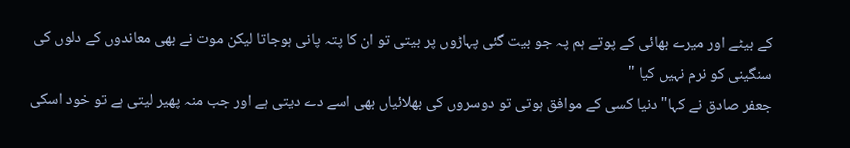کے بیٹے اور میرے بھائی کے پوتے ہم پہ جو بیت گئی پہاڑوں پر بیتی تو ان کا پتہ پانی ہوجاتا لیکن موت نے بھی معاندوں کے دلوں کی سنگینی کو نرم نہیں کیا "
جعفر صادق نے کہا" دنیا کسی کے موافق ہوتی تو دوسروں کی بھلائیاں بھی اسے دے دیتی ہے اور جب منہ پھیر لیتی ہے تو خود اسکی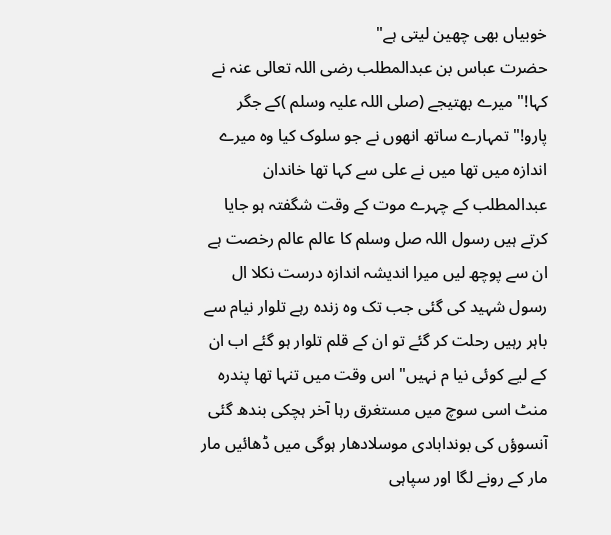خوبیاں بھی چھین لیتی ہے"
حضرت عباس بن عبدالمطلب رضی اللہ تعالی عنہ نے کہا!" میرے بھتیجے (صلی اللہ علیہ وسلم )کے جگر پارو!"تمہارے ساتھ انھوں نے جو سلوک کیا وہ میرے اندازہ میں تھا میں نے علی سے کہا تھا خاندان عبدالمطلب کے چہرے موت کے وقت شگفتہ ہو جایا کرتے ہیں رسول اللہ صل وسلم کا عالم عالم رخصت ہے ان سے پوچھ لیں میرا اندیشہ اندازہ درست نکلا ال رسول شہید کی گئی جب تک وہ زندہ رہے تلوار نیام سے باہر رہیں رحلت کر گئے تو ان کے قلم تلوار ہو گئے اب ان کے لیے کوئی نیا م نہیں" اس وقت میں تنہا تھا پندرہ منٹ اسی سوچ میں مستغرق رہا آخر ہچکی بندھ گئی آنسوؤں کی بوندابادی موسلادھار ہوگی میں ڈھائیں مار مار کے رونے لگا اور سپاہی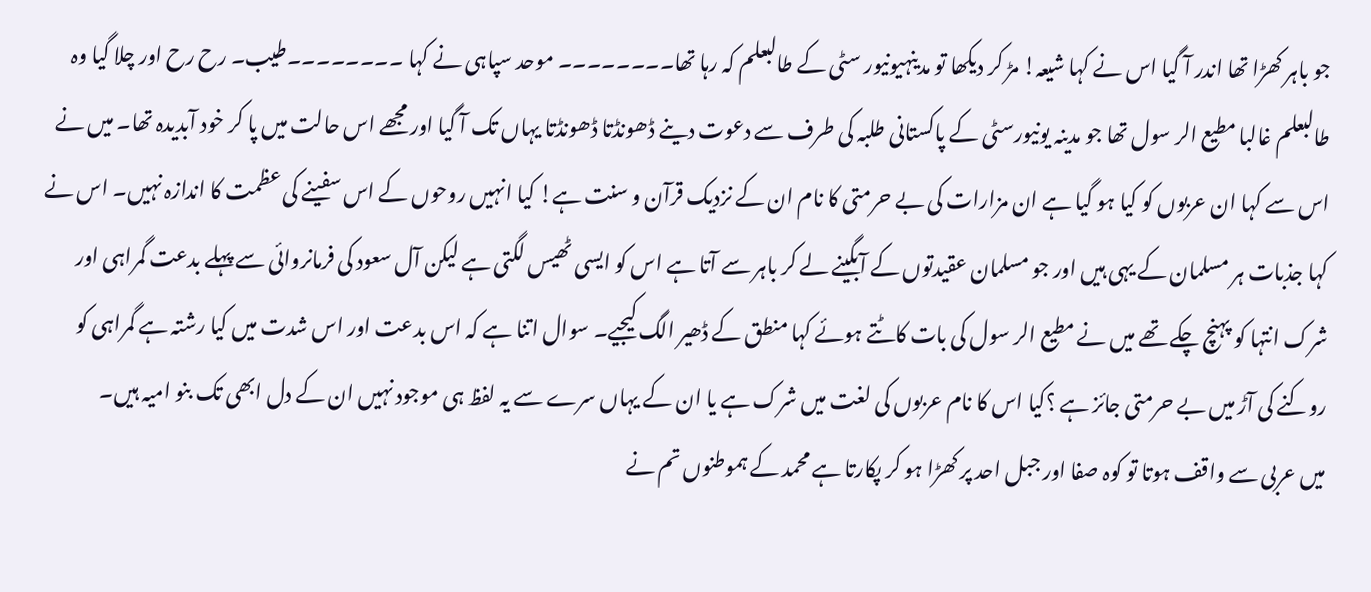جو باہر کھڑا تھا اندر آ گیا اس نے کہا شیعہ! مڑ کر دیکھا تو مدینہیونیور سٹی کے طالبعلم کہ رہا تھا۔۔۔۔۔۔۔۔ موحد سپاہی نے کہا ۔۔۔۔۔۔۔۔طیب۔ رح رح اور چلا گیا وہ طالبعلم غالبا مطیع الر سول تھا جو مدینہ یونیورسٹی کے پاکستانی طلبہ کی طرف سے دعوت دینے ڈھونڈتا ڈھونڈتا یہاں تک آ گیا اور مجھے اس حالت میں پا کر خود آبدیدہ تھا۔ میں نے اس سے کہا ان عربوں کو کیا ہو گیا ہے ان مزارات کی بے حرمتی کا نام ان کے نزدیک قرآن و سنت ہے! کیا انہیں روحوں کے اس سفینے کی عظمت کا اندازہ نہیں۔ اس نے کہا جذبات ہر مسلمان کے یہی ہیں اور جو مسلمان عقیدتوں کے آبگینے لے کر باہر سے آتا ہے اس کو ایسی ٹھیس لگتی ہے لیکن آل سعود کی فرمانروائی سے پہلے بدعت گمراہی اور شرک انتہا کو پہنچ چکے تھے میں نے مطیع الر سول کی بات کاٹتے ہوئے کہا منطق کے ڈھیر الگ کیجیے۔ سوال اتنا ہے کہ اس بدعت اور اس شدت میں کیا رشتہ ہے گمراہی کو روکنے کی آڑ میں بے حرمتی جائز ہے ؟کیا اس کا نام عربوں کی لغت میں شرک ہے یا ان کے یہاں سرے سے یہ لفظ ہی موجود نہیں ان کے دل ابھی تک بنو امیہ ہیں۔
میں عربی سے واقف ہوتا تو کوہ صفا اور جبل احد پر کھڑا ہو کر پکارتا ہے محمد کے ہموطنوں تم نے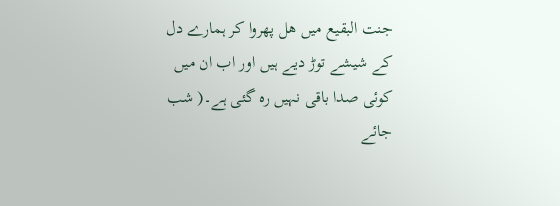جنت البقیع میں ھل پھروا کر ہمارے دل کے شیشے توڑ دیے ہیں اور اب ان میں کوئی صدا باقی نہیں رہ گئی ہے۔( شب جائے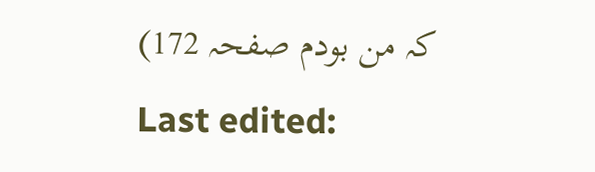کہ من بودم صفحہ 172)
Last edited: